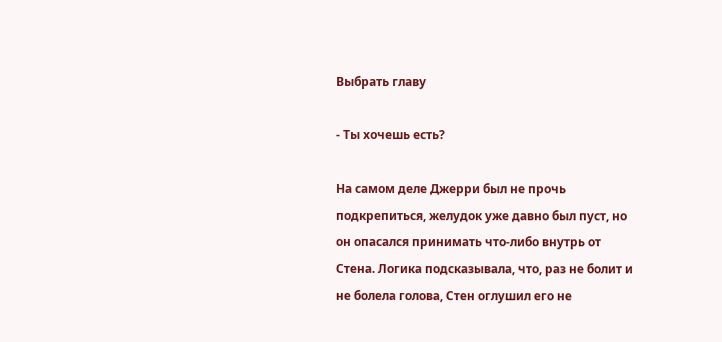Выбрать главу

- Ты хочешь есть?

На самом деле Джерри был не прочь подкрепиться, желудок уже давно был пуст, но он опасался принимать что-либо внутрь от Стена. Логика подсказывала, что, раз не болит и не болела голова, Стен оглушил его не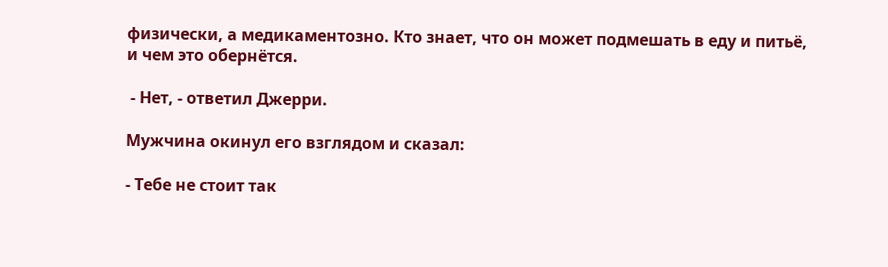физически, а медикаментозно. Кто знает, что он может подмешать в еду и питьё, и чем это обернётся.

 - Нет, - ответил Джерри.

Мужчина окинул его взглядом и сказал:

- Тебе не стоит так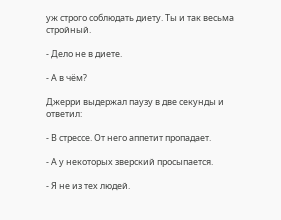уж строго соблюдать диету. Ты и так весьма стройный.

- Дело не в диете.

- А в чём?

Джерри выдержал паузу в две секунды и ответил:

- В стрессе. От него аппетит пропадает.

- А у некоторых зверский просыпается.

- Я не из тех людей.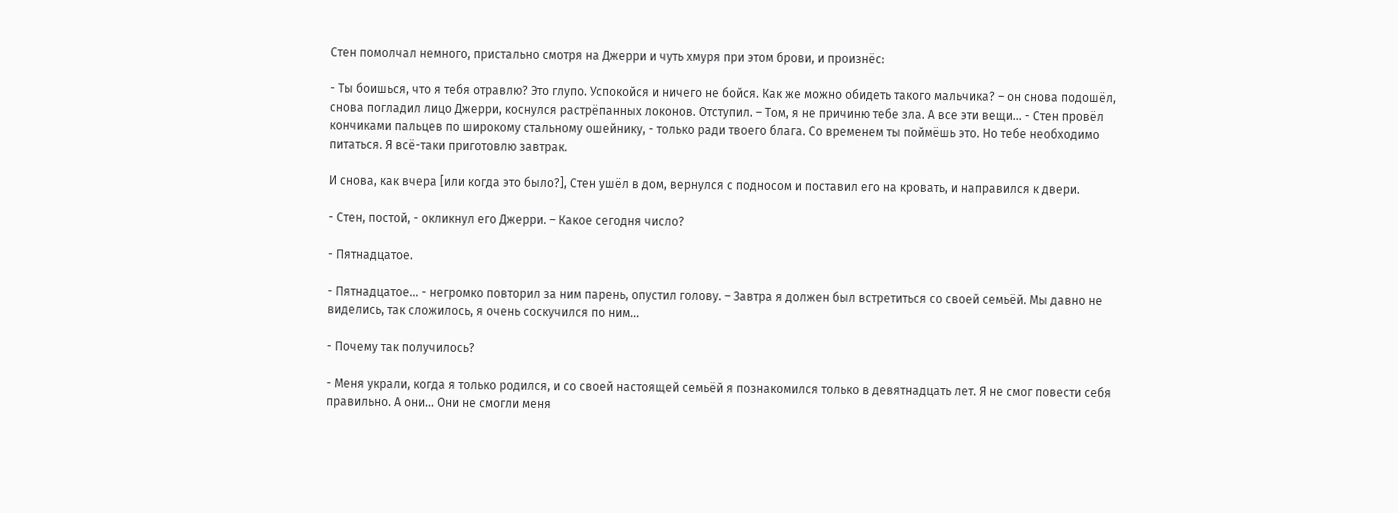Стен помолчал немного, пристально смотря на Джерри и чуть хмуря при этом брови, и произнёс:

- Ты боишься, что я тебя отравлю? Это глупо. Успокойся и ничего не бойся. Как же можно обидеть такого мальчика? – он снова подошёл, снова погладил лицо Джерри, коснулся растрёпанных локонов. Отступил. – Том, я не причиню тебе зла. А все эти вещи… - Стен провёл кончиками пальцев по широкому стальному ошейнику, - только ради твоего блага. Со временем ты поймёшь это. Но тебе необходимо питаться. Я всё-таки приготовлю завтрак.

И снова, как вчера [или когда это было?], Стен ушёл в дом, вернулся с подносом и поставил его на кровать, и направился к двери.

- Стен, постой, - окликнул его Джерри. – Какое сегодня число?

- Пятнадцатое.

- Пятнадцатое… - негромко повторил за ним парень, опустил голову. – Завтра я должен был встретиться со своей семьёй. Мы давно не виделись, так сложилось, я очень соскучился по ним…

- Почему так получилось?

- Меня украли, когда я только родился, и со своей настоящей семьёй я познакомился только в девятнадцать лет. Я не смог повести себя правильно. А они… Они не смогли меня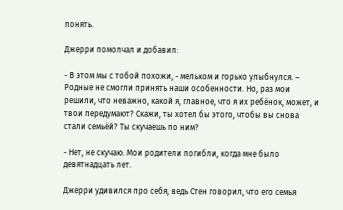понять.

Джерри помолчал и добавил:

- В этом мы с тобой похожи, - мельком и горько улыбнулся. – Родные не смогли принять наши особенности. Но, раз мои решили, что неважно, какой я, главное, что я их ребёнок, может, и твои передумают? Скажи, ты хотел бы этого, чтобы вы снова стали семьёй? Ты скучаешь по ним?

- Нет, не скучаю. Мои родители погибли, когда мне было девятнадцать лет.

Джерри удивился про себя, ведь Стен говорил, что его семья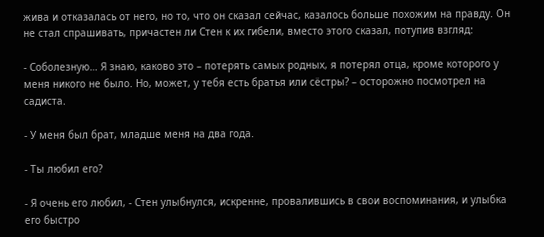жива и отказалась от него, но то, что он сказал сейчас, казалось больше похожим на правду. Он не стал спрашивать, причастен ли Стен к их гибели, вместо этого сказал, потупив взгляд:

- Соболезную… Я знаю, каково это – потерять самых родных, я потерял отца, кроме которого у меня никого не было. Но, может, у тебя есть братья или сёстры? – осторожно посмотрел на садиста.

- У меня был брат, младше меня на два года.

- Ты любил его?

- Я очень его любил, - Стен улыбнулся, искренне, провалившись в свои воспоминания, и улыбка его быстро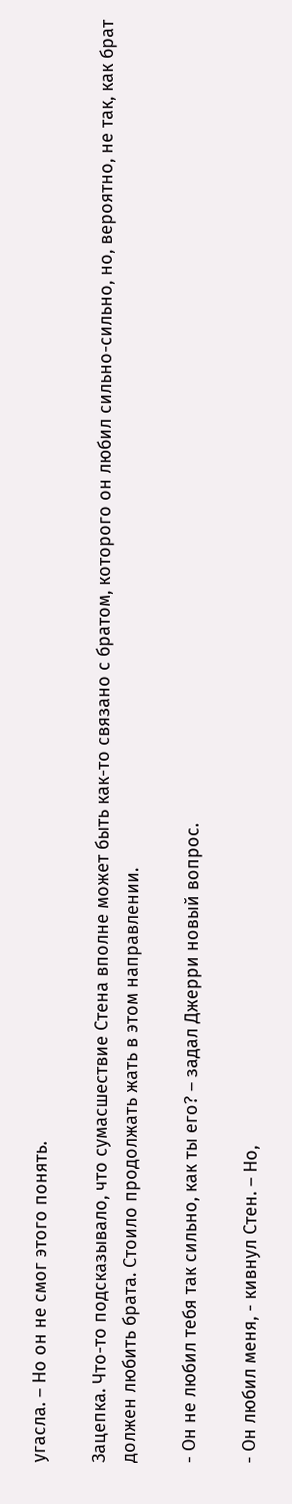угасла. – Но он не смог этого понять.

Зацепка. Что-то подсказывало, что сумасшествие Стена вполне может быть как-то связано с братом, которого он любил сильно-сильно, но, вероятно, не так, как брат должен любить брата. Стоило продолжать жать в этом направлении.

- Он не любил тебя так сильно, как ты его? – задал Джерри новый вопрос.

- Он любил меня, - кивнул Стен. – Но,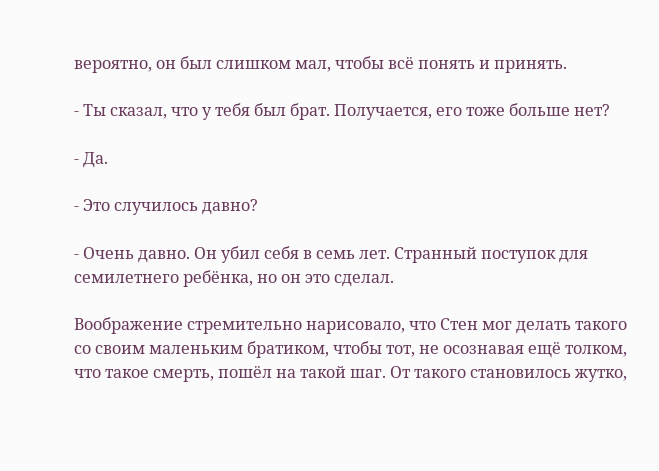вероятно, он был слишком мал, чтобы всё понять и принять.

- Ты сказал, что у тебя был брат. Получается, его тоже больше нет?

- Да.

- Это случилось давно?

- Очень давно. Он убил себя в семь лет. Странный поступок для семилетнего ребёнка, но он это сделал.

Воображение стремительно нарисовало, что Стен мог делать такого со своим маленьким братиком, чтобы тот, не осознавая ещё толком, что такое смерть, пошёл на такой шаг. От такого становилось жутко,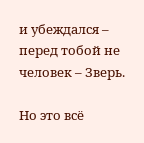и убеждался – перед тобой не человек – Зверь.

Но это всё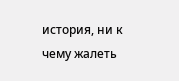история, ни к чему жалеть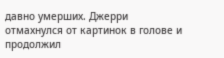давно умерших. Джерри отмахнулся от картинок в голове и продолжил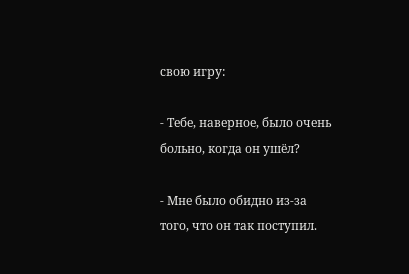свою игру:

- Тебе, наверное, было очень больно, когда он ушёл?

- Мне было обидно из-за того, что он так поступил.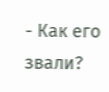- Как его звали?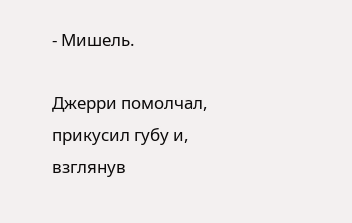- Мишель.

Джерри помолчал, прикусил губу и, взглянув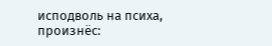исподволь на психа, произнёс: